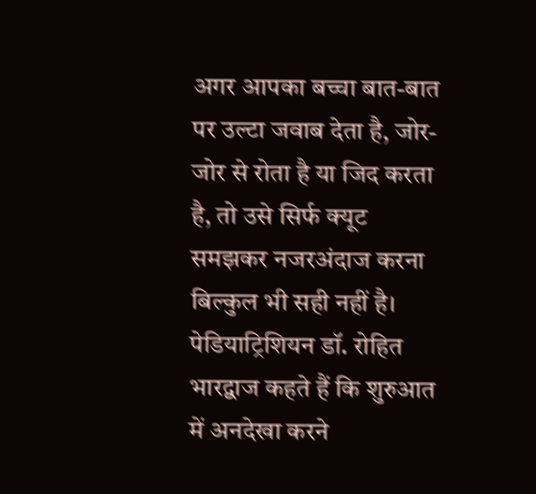अगर आपका बच्चा बात-बात पर उल्टा जवाब देता है, जोर-जोर से रोता है या जिद करता है, तो उसे सिर्फ क्यूट समझकर नजरअंदाज करना बिल्कुल भी सही नहीं है। पेडियाट्रिशियन डॉ. रोहित भारद्वाज कहते हैं कि शुरुआत में अनदेखा करने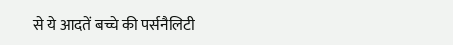से ये आदतें बच्चे की पर्सनैलिटी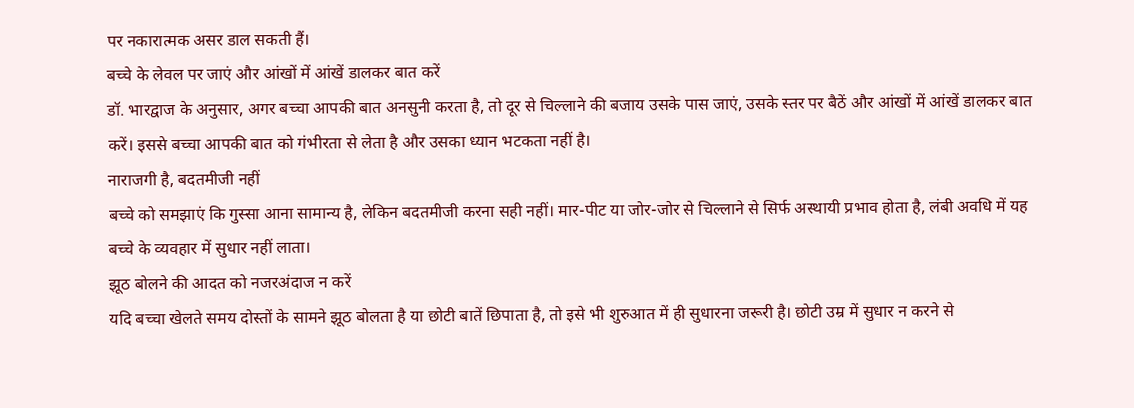पर नकारात्मक असर डाल सकती हैं।
बच्चे के लेवल पर जाएं और आंखों में आंखें डालकर बात करें
डॉ. भारद्वाज के अनुसार, अगर बच्चा आपकी बात अनसुनी करता है, तो दूर से चिल्लाने की बजाय उसके पास जाएं, उसके स्तर पर बैठें और आंखों में आंखें डालकर बात करें। इससे बच्चा आपकी बात को गंभीरता से लेता है और उसका ध्यान भटकता नहीं है।
नाराजगी है, बदतमीजी नहीं
बच्चे को समझाएं कि गुस्सा आना सामान्य है, लेकिन बदतमीजी करना सही नहीं। मार-पीट या जोर-जोर से चिल्लाने से सिर्फ अस्थायी प्रभाव होता है, लंबी अवधि में यह बच्चे के व्यवहार में सुधार नहीं लाता।
झूठ बोलने की आदत को नजरअंदाज न करें
यदि बच्चा खेलते समय दोस्तों के सामने झूठ बोलता है या छोटी बातें छिपाता है, तो इसे भी शुरुआत में ही सुधारना जरूरी है। छोटी उम्र में सुधार न करने से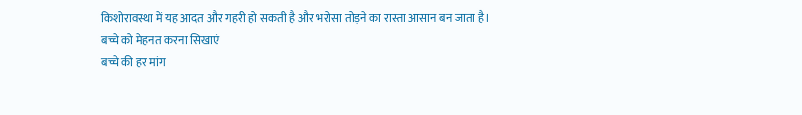किशोरावस्था में यह आदत और गहरी हो सकती है और भरोसा तोड़ने का रास्ता आसान बन जाता है।
बच्चे को मेहनत करना सिखाएं
बच्चे की हर मांग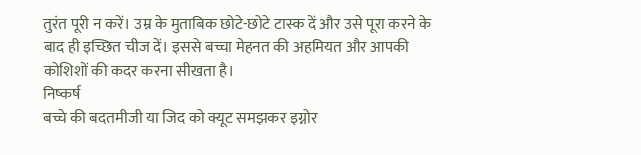तुरंत पूरी न करें। उम्र के मुताबिक छोटे-छोटे टास्क दें और उसे पूरा करने के बाद ही इच्छित चीज दें। इससे बच्चा मेहनत की अहमियत और आपकी कोशिशों की कदर करना सीखता है।
निष्कर्ष
बच्चे की बदतमीजी या जिद को क्यूट समझकर इग्नोर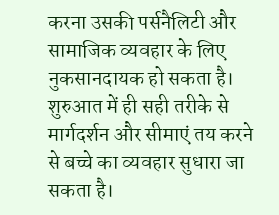करना उसकी पर्सनैलिटी और सामाजिक व्यवहार के लिए नुकसानदायक हो सकता है। शुरुआत में ही सही तरीके से मार्गदर्शन और सीमाएं तय करने से बच्चे का व्यवहार सुधारा जा सकता है।